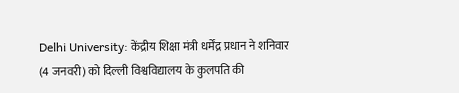Delhi University: केंद्रीय शिक्षा मंत्री धर्मेंद्र प्रधान ने शनिवार (4 जनवरी) को दिल्ली विश्वविद्यालय के कुलपति की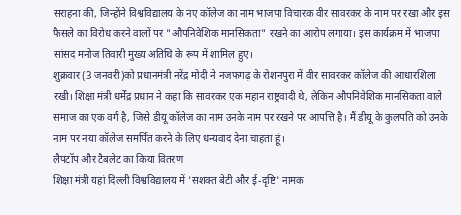सराहना की, जिन्होंने विश्वविद्यालय के नए कॉलेज का नाम भाजपा विचारक वीर सावरकर के नाम पर रखा और इस फैसले का विरोध करने वालों पर "औपनिवेशिक मानसिकता" रखने का आरोप लगाया। इस कार्यक्रम में भाजपा सांसद मनोज तिवारी मुख्य अतिथि के रूप में शामिल हुए।
शुक्रवार (3 जनवरी)को प्रधानमंत्री नरेंद्र मोदी ने नजफगढ़ के रोशनपुरा में वीर सावरकर कॉलेज की आधारशिला रखी। शिक्षा मंत्री धर्मेंद्र प्रधान ने कहा कि सावरकर एक महान राष्ट्रवादी थे, लेकिन औपनिवेशिक मानसिकता वाले समाज का एक वर्ग है, जिसे डीयू कॉलेज का नाम उनके नाम पर रखने पर आपत्ति है। मैं डीयू के कुलपति को उनके नाम पर नया कॉलेज समर्पित करने के लिए धन्यवाद देना चाहता हूं।
लैपटॉप और टैबलेट का किया वितरण
शिक्षा मंत्री यहां दिल्ली विश्वविद्यालय में 'सशक्त बेटी और ई-दृष्टि' नामक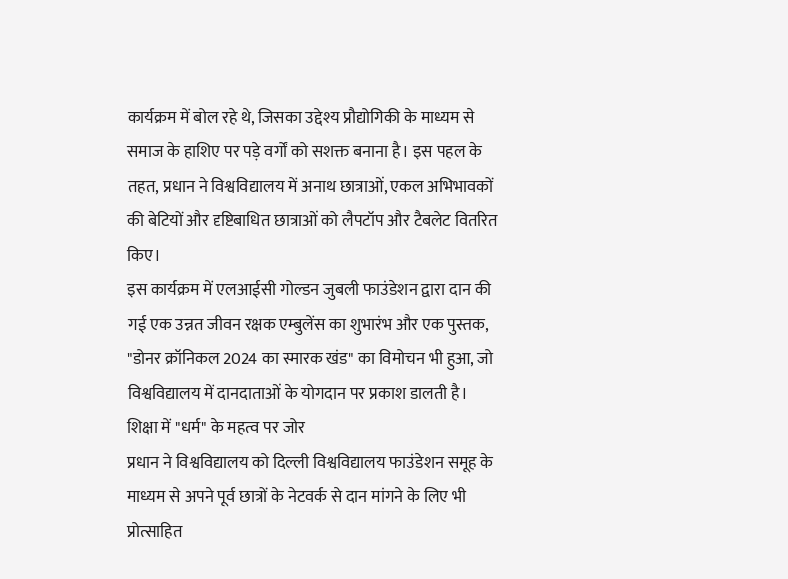कार्यक्रम में बोल रहे थे, जिसका उद्देश्य प्रौद्योगिकी के माध्यम से समाज के हाशिए पर पड़े वर्गों को सशक्त बनाना है। इस पहल के तहत, प्रधान ने विश्वविद्यालय में अनाथ छात्राओं, एकल अभिभावकों की बेटियों और दृष्टिबाधित छात्राओं को लैपटॉप और टैबलेट वितरित किए।
इस कार्यक्रम में एलआईसी गोल्डन जुबली फाउंडेशन द्वारा दान की गई एक उन्नत जीवन रक्षक एम्बुलेंस का शुभारंभ और एक पुस्तक, "डोनर क्रॉनिकल 2024 का स्मारक खंड" का विमोचन भी हुआ, जो विश्वविद्यालय में दानदाताओं के योगदान पर प्रकाश डालती है।
शिक्षा में "धर्म" के महत्व पर जोर
प्रधान ने विश्वविद्यालय को दिल्ली विश्वविद्यालय फाउंडेशन समूह के माध्यम से अपने पूर्व छात्रों के नेटवर्क से दान मांगने के लिए भी प्रोत्साहित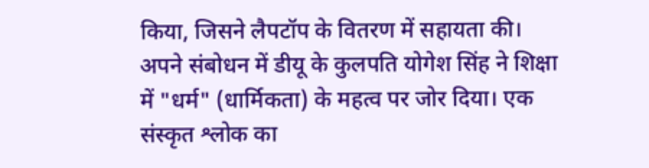किया, जिसने लैपटॉप के वितरण में सहायता की। अपने संबोधन में डीयू के कुलपति योगेश सिंह ने शिक्षा में "धर्म" (धार्मिकता) के महत्व पर जोर दिया। एक संस्कृत श्लोक का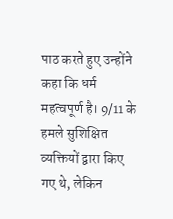पाठ करते हुए उन्होंने कहा कि धर्म महत्वपूर्ण है। 9/11 के हमले सुशिक्षित व्यक्तियों द्वारा किए गए थे, लेकिन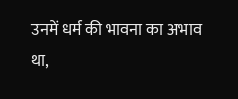उनमें धर्म की भावना का अभाव था,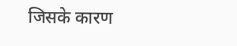जिसके कारण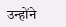उन्होंने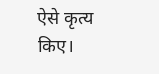ऐसे कृत्य किए।